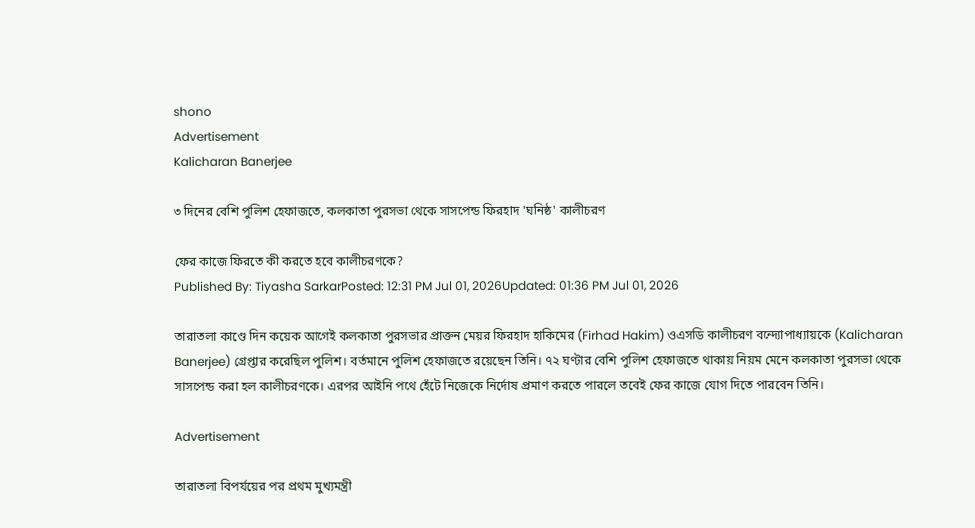shono
Advertisement
Kalicharan Banerjee

৩ দিনের বেশি পুলিশ হেফাজতে, কলকাতা পুরসভা থেকে সাসপেন্ড ফিরহাদ 'ঘনিষ্ঠ' কালীচরণ

ফের কাজে ফিরতে কী করতে হবে কালীচরণকে?
Published By: Tiyasha SarkarPosted: 12:31 PM Jul 01, 2026Updated: 01:36 PM Jul 01, 2026

তারাতলা কাণ্ডে দিন কয়েক আগেই কলকাতা পুরসভার প্রাক্তন মেয়র ফিরহাদ হাকিমের (Firhad Hakim) ওএসডি কালীচরণ বন্দ্যোপাধ্যায়কে (Kalicharan Banerjee) গ্রেপ্তার করেছিল পুলিশ। বর্তমানে পুলিশ হেফাজতে রয়েছেন তিনি। ৭২ ঘণ্টার বেশি পুলিশ হেফাজতে থাকায় নিয়ম মেনে কলকাতা পুরসভা থেকে সাসপেন্ড করা হল কালীচরণকে। এরপর আইনি পথে হেঁটে নিজেকে নির্দোষ প্রমাণ করতে পারলে তবেই ফের কাজে যোগ দিতে পারবেন তিনি।

Advertisement

তারাতলা বিপর্যয়ের পর প্রথম মুখ্যমন্ত্রী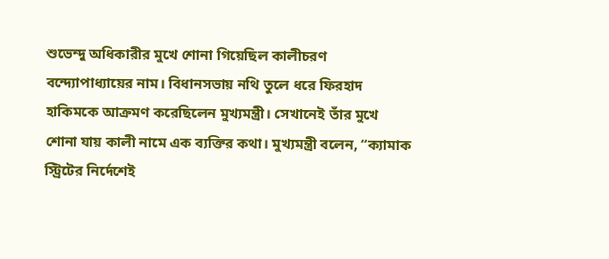শুভেন্দু অধিকারীর মুখে শোনা গিয়েছিল কালীচরণ বন্দ্যোপাধ্যায়ের নাম। বিধানসভায় নথি তুলে ধরে ফিরহাদ হাকিমকে আক্রমণ করেছিলেন মুখ্যমন্ত্রী। সেখানেই তাঁর মুখে শোনা যায় কালী নামে এক ব্যক্তির কথা। মুখ্যমন্ত্রী বলেন, “ক্যামাক স্ট্রিটের নির্দেশেই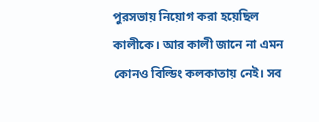পুরসভায় নিয়োগ করা হয়েছিল কালীকে। আর কালী জানে না এমন কোনও বিল্ডিং কলকাতায় নেই। সব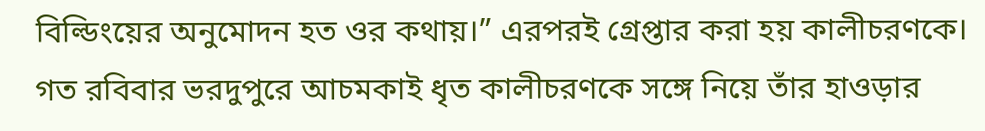বিল্ডিংয়ের অনুমোদন হত ওর কথায়।” এরপরই গ্রেপ্তার করা হয় কালীচরণকে। গত রবিবার ভরদুপুরে আচমকাই ধৃত কালীচরণকে সঙ্গে নিয়ে তাঁর হাওড়ার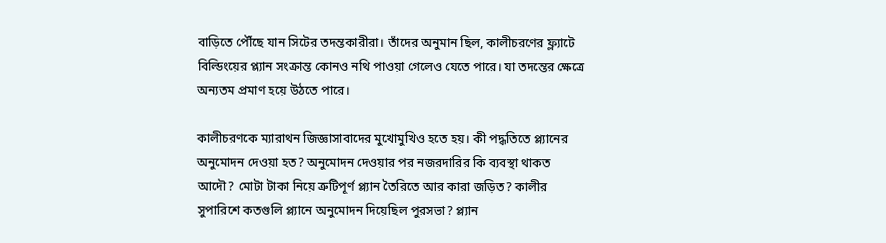বাড়িতে পৌঁছে যান সিটের তদন্তকারীরা। তাঁদের অনুমান ছিল, কালীচরণের ফ্ল্যাটে বিল্ডিংয়ের প্ল্যান সংক্রান্ত কোনও নথি পাওয়া গেলেও যেতে পারে। যা তদন্তের ক্ষেত্রে অন্যতম প্রমাণ হয়ে উঠতে পারে।

কালীচরণকে ম্যারাথন জিজ্ঞাসাবাদের মুখোমুখিও হতে হয়। কী পদ্ধতিতে প্ল‍্যানের অনুমোদন দেওয়া হত? অনুমোদন দেওয়ার পর নজরদারির কি ব‍্যবস্থা থাকত আদৌ? মোটা টাকা নিয়ে ত্রুটিপূর্ণ প্ল্যান তৈরিতে আর কারা জড়িত? কালীর সুপারিশে কতগুলি প্ল্যানে অনুমোদন দিয়েছিল পুরসভা? প্ল‍্যান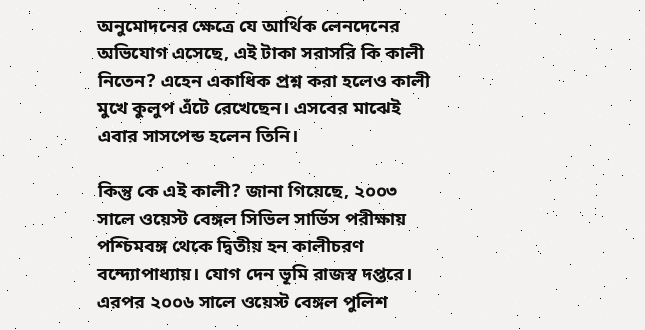অনুমোদনের ক্ষেত্রে যে আর্থিক লেনদেনের অভিযোগ এসেছে, এই টাকা সরাসরি কি কালী নিতেন? এহেন একাধিক প্রশ্ন করা হলেও কালী মুখে কুলুপ এঁটে রেখেছেন। এসবের মাঝেই এবার সাসপেন্ড হলেন তিনি।

কিন্তু কে এই কালী? জানা গিয়েছে, ২০০৩ সালে ওয়েস্ট বেঙ্গল সিভিল সার্ভিস পরীক্ষায় পশ্চিমবঙ্গ থেকে দ্বিতীয় হন কালীচরণ বন্দ্যোপাধ্যায়। যোগ দেন ভূমি রাজস্ব দপ্তরে। এরপর ২০০৬ সালে ওয়েস্ট বেঙ্গল পুলিশ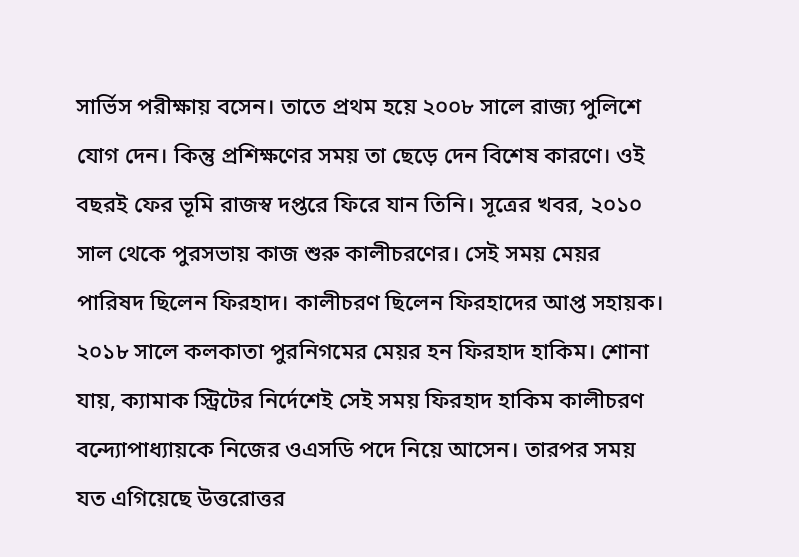সার্ভিস পরীক্ষায় বসেন। তাতে প্রথম হয়ে ২০০৮ সালে রাজ্য পুলিশে যোগ দেন। কিন্তু প্রশিক্ষণের সময় তা ছেড়ে দেন বিশেষ কারণে। ওই বছরই ফের ভূমি রাজস্ব দপ্তরে ফিরে যান তিনি। সূত্রের খবর, ২০১০ সাল থেকে পুরসভায় কাজ শুরু কালীচরণের। সেই সময় মেয়র পারিষদ ছিলেন ফিরহাদ। কালীচরণ ছিলেন ফিরহাদের আপ্ত সহায়ক। ২০১৮ সালে কলকাতা পুরনিগমের মেয়র হন ফিরহাদ হাকিম। শোনা যায়, ক্যামাক স্ট্রিটের নির্দেশেই সেই সময় ফিরহাদ হাকিম কালীচরণ বন্দ্যোপাধ্যায়কে নিজের ওএসডি পদে নিয়ে আসেন। তারপর সময় যত এগিয়েছে উত্তরোত্তর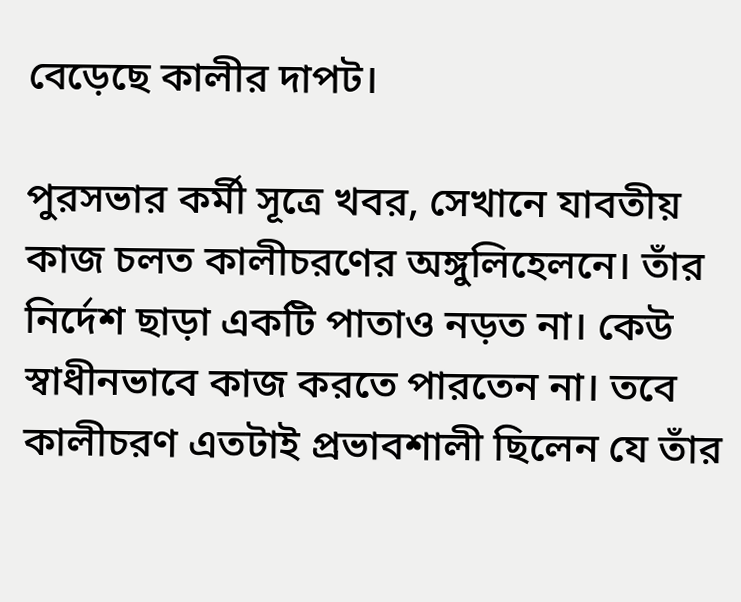বেড়েছে কালীর দাপট।

পুরসভার কর্মী সূত্রে খবর, সেখানে যাবতীয় কাজ চলত কালীচরণের অঙ্গুলিহেলনে। তাঁর নির্দেশ ছাড়া একটি পাতাও নড়ত না। কেউ স্বাধীনভাবে কাজ করতে পারতেন না। তবে কালীচরণ এতটাই প্রভাবশালী ছিলেন যে তাঁর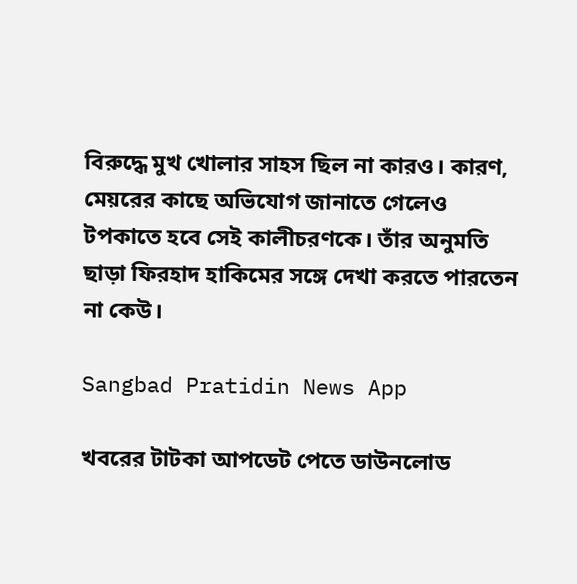বিরুদ্ধে মুখ খোলার সাহস ছিল না কারও। কারণ, মেয়রের কাছে অভিযোগ জানাতে গেলেও টপকাতে হবে সেই কালীচরণকে। তাঁর অনুমতি ছাড়া ফিরহাদ হাকিমের সঙ্গে দেখা করতে পারতেন না কেউ।

Sangbad Pratidin News App

খবরের টাটকা আপডেট পেতে ডাউনলোড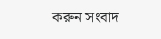করুন সংবাদ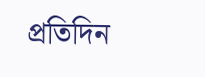প্রতিদিন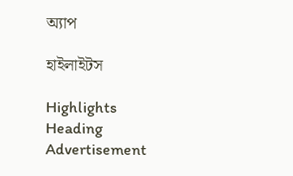অ্যাপ

হাইলাইটস

Highlights Heading
Advertisement